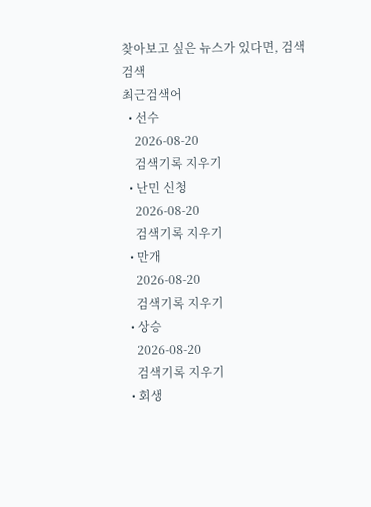찾아보고 싶은 뉴스가 있다면, 검색
검색
최근검색어
  • 선수
    2026-08-20
    검색기록 지우기
  • 난민 신청
    2026-08-20
    검색기록 지우기
  • 만개
    2026-08-20
    검색기록 지우기
  • 상승
    2026-08-20
    검색기록 지우기
  • 회생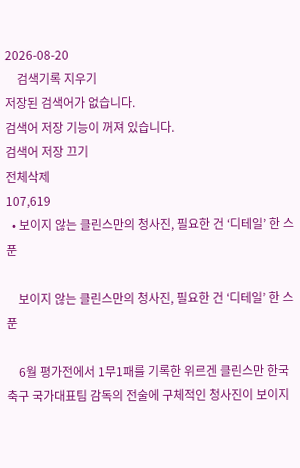2026-08-20
    검색기록 지우기
저장된 검색어가 없습니다.
검색어 저장 기능이 꺼져 있습니다.
검색어 저장 끄기
전체삭제
107,619
  • 보이지 않는 클린스만의 청사진, 필요한 건 ‘디테일’ 한 스푼

    보이지 않는 클린스만의 청사진, 필요한 건 ‘디테일’ 한 스푼

    6월 평가전에서 1무1패를 기록한 위르겐 클린스만 한국 축구 국가대표팀 감독의 전술에 구체적인 청사진이 보이지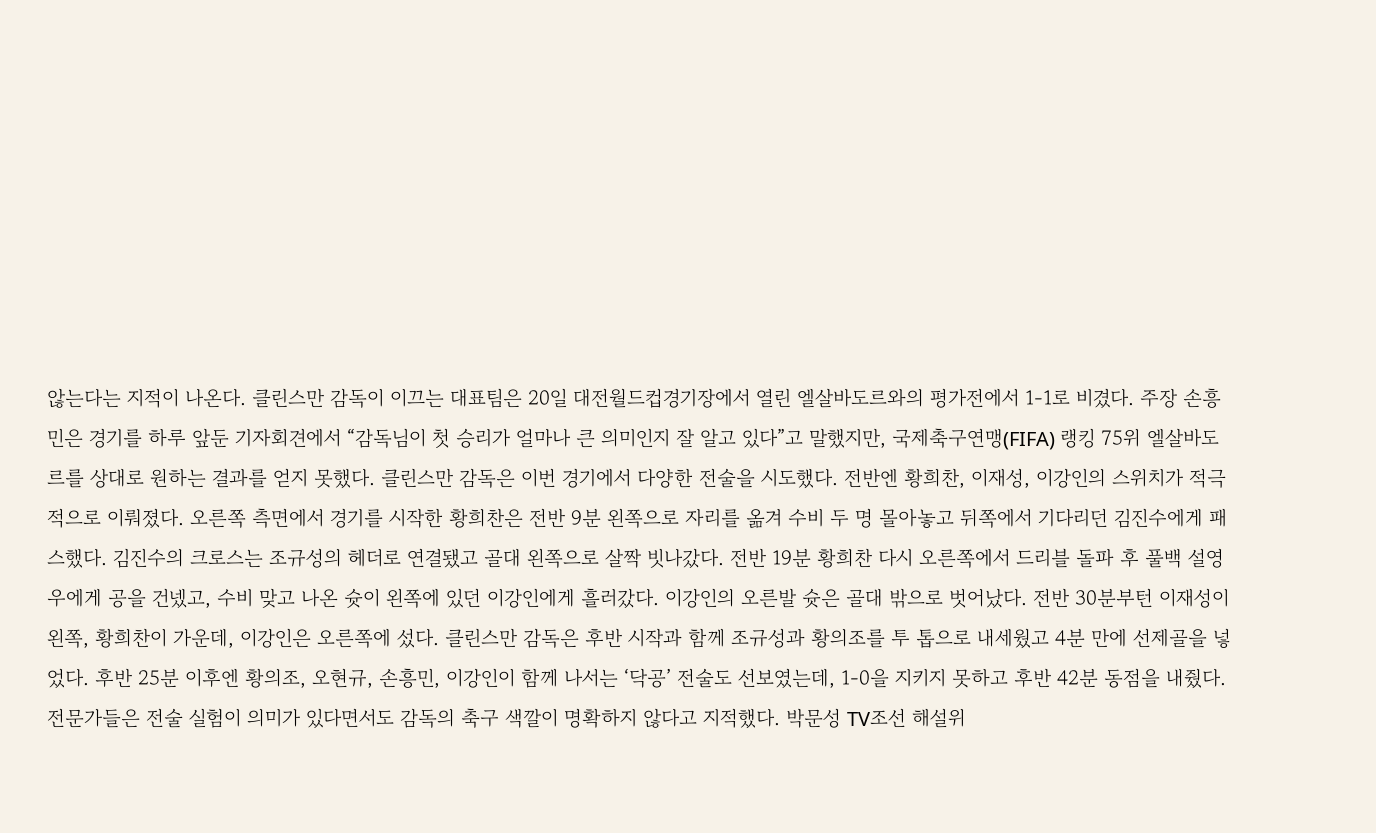않는다는 지적이 나온다. 클린스만 감독이 이끄는 대표팀은 20일 대전월드컵경기장에서 열린 엘살바도르와의 평가전에서 1-1로 비겼다. 주장 손흥민은 경기를 하루 앞둔 기자회견에서 “감독님이 첫 승리가 얼마나 큰 의미인지 잘 알고 있다”고 말했지만, 국제축구연맹(FIFA) 랭킹 75위 엘살바도르를 상대로 원하는 결과를 얻지 못했다. 클린스만 감독은 이번 경기에서 다양한 전술을 시도했다. 전반엔 황희찬, 이재성, 이강인의 스위치가 적극적으로 이뤄졌다. 오른쪽 측면에서 경기를 시작한 황희찬은 전반 9분 왼쪽으로 자리를 옮겨 수비 두 명 몰아놓고 뒤쪽에서 기다리던 김진수에게 패스했다. 김진수의 크로스는 조규성의 헤더로 연결됐고 골대 왼쪽으로 살짝 빗나갔다. 전반 19분 황희찬 다시 오른쪽에서 드리블 돌파 후 풀백 설영우에게 공을 건넸고, 수비 맞고 나온 슛이 왼쪽에 있던 이강인에게 흘러갔다. 이강인의 오른발 슛은 골대 밖으로 벗어났다. 전반 30분부턴 이재성이 왼쪽, 황희찬이 가운데, 이강인은 오른쪽에 섰다. 클린스만 감독은 후반 시작과 함께 조규성과 황의조를 투 톱으로 내세웠고 4분 만에 선제골을 넣었다. 후반 25분 이후엔 황의조, 오현규, 손흥민, 이강인이 함께 나서는 ‘닥공’ 전술도 선보였는데, 1-0을 지키지 못하고 후반 42분 동점을 내줬다.전문가들은 전술 실험이 의미가 있다면서도 감독의 축구 색깔이 명확하지 않다고 지적했다. 박문성 TV조선 해설위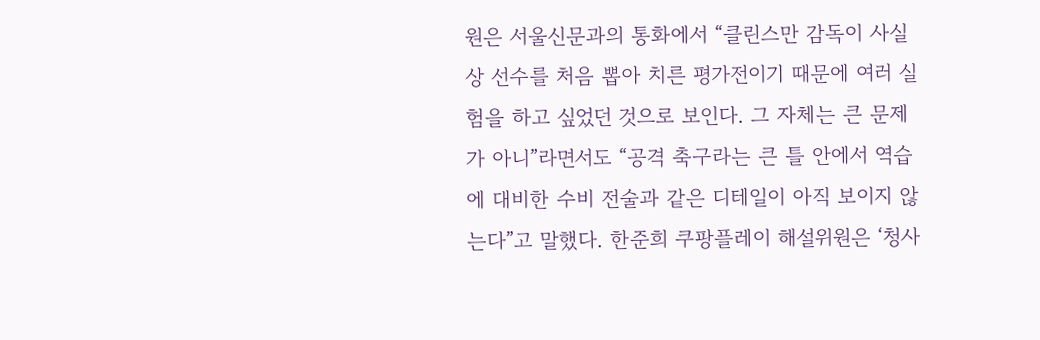원은 서울신문과의 통화에서 “클린스만 감독이 사실상 선수를 처음 뽑아 치른 평가전이기 때문에 여러 실험을 하고 싶었던 것으로 보인다. 그 자체는 큰 문제가 아니”라면서도 “공격 축구라는 큰 틀 안에서 역습에 대비한 수비 전술과 같은 디테일이 아직 보이지 않는다”고 말했다. 한준희 쿠팡플레이 해설위원은 ‘청사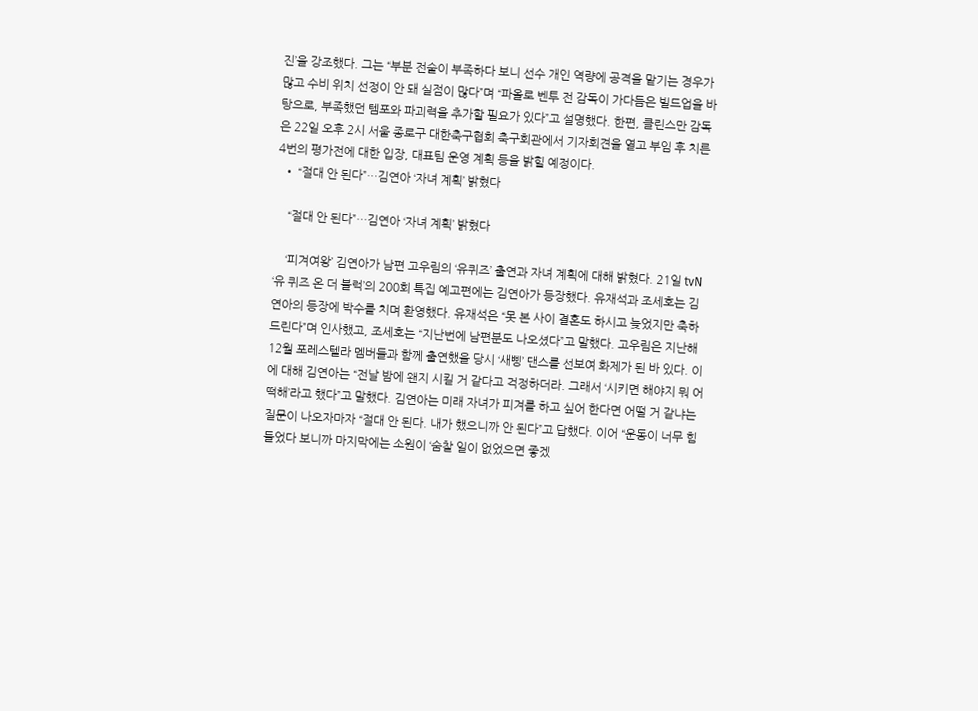진’을 강조했다. 그는 “부분 전술이 부족하다 보니 선수 개인 역량에 공격을 맡기는 경우가 많고 수비 위치 선정이 안 돼 실점이 많다”며 “파올로 벤투 전 감독이 가다듬은 빌드업을 바탕으로, 부족했던 템포와 파괴력을 추가할 필요가 있다”고 설명했다. 한편, 클린스만 감독은 22일 오후 2시 서울 종로구 대한축구협회 축구회관에서 기자회견을 열고 부임 후 치른 4번의 평가전에 대한 입장, 대표팀 운영 계획 등을 밝힐 예정이다.
  • “절대 안 된다”…김연아 ‘자녀 계획’ 밝혔다

    “절대 안 된다”…김연아 ‘자녀 계획’ 밝혔다

    ‘피겨여왕’ 김연아가 남편 고우림의 ‘유퀴즈’ 출연과 자녀 계획에 대해 밝혔다. 21일 tvN ‘유 퀴즈 온 더 블럭’의 200회 특집 예고편에는 김연아가 등장했다. 유재석과 조세호는 김연아의 등장에 박수를 치며 환영했다. 유재석은 “못 본 사이 결혼도 하시고 늦었지만 축하드린다”며 인사했고, 조세호는 “지난번에 남편분도 나오셨다”고 말했다. 고우림은 지난해 12월 포레스텔라 멤버들과 함께 출연했을 당시 ‘새삥’ 댄스를 선보여 화제가 된 바 있다. 이에 대해 김연아는 “전날 밤에 왠지 시킬 거 같다고 걱정하더라. 그래서 ‘시키면 해야지 뭐 어떡해’라고 했다”고 말했다. 김연아는 미래 자녀가 피겨를 하고 싶어 한다면 어떨 거 같냐는 질문이 나오자마자 “절대 안 된다. 내가 했으니까 안 된다”고 답했다. 이어 “운동이 너무 힘들었다 보니까 마지막에는 소원이 ‘숨찰 일이 없었으면 좋겠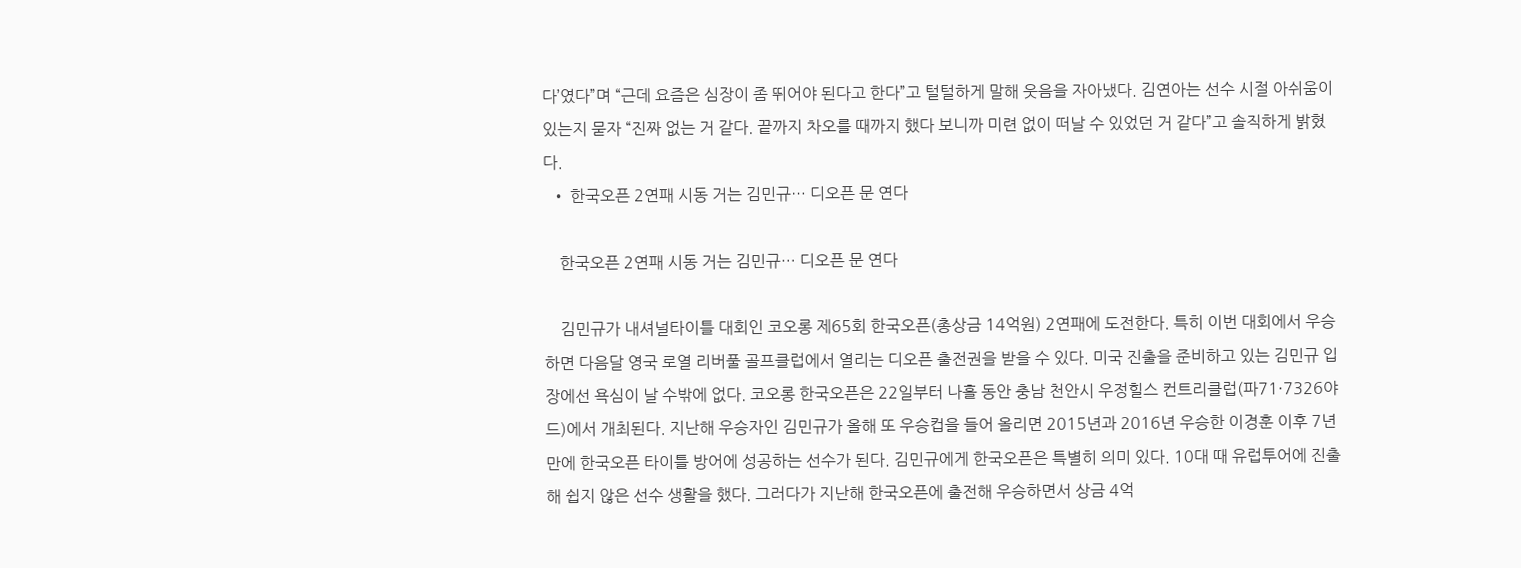다’였다”며 “근데 요즘은 심장이 좀 뛰어야 된다고 한다”고 털털하게 말해 웃음을 자아냈다. 김연아는 선수 시절 아쉬움이 있는지 묻자 “진짜 없는 거 같다. 끝까지 차오를 때까지 했다 보니까 미련 없이 떠날 수 있었던 거 같다”고 솔직하게 밝혔다.
  • 한국오픈 2연패 시동 거는 김민규… 디오픈 문 연다

    한국오픈 2연패 시동 거는 김민규… 디오픈 문 연다

    김민규가 내셔널타이틀 대회인 코오롱 제65회 한국오픈(총상금 14억원) 2연패에 도전한다. 특히 이번 대회에서 우승하면 다음달 영국 로열 리버풀 골프클럽에서 열리는 디오픈 출전권을 받을 수 있다. 미국 진출을 준비하고 있는 김민규 입장에선 욕심이 날 수밖에 없다. 코오롱 한국오픈은 22일부터 나흘 동안 충남 천안시 우정힐스 컨트리클럽(파71·7326야드)에서 개최된다. 지난해 우승자인 김민규가 올해 또 우승컵을 들어 올리면 2015년과 2016년 우승한 이경훈 이후 7년 만에 한국오픈 타이틀 방어에 성공하는 선수가 된다. 김민규에게 한국오픈은 특별히 의미 있다. 10대 때 유럽투어에 진출해 쉽지 않은 선수 생활을 했다. 그러다가 지난해 한국오픈에 출전해 우승하면서 상금 4억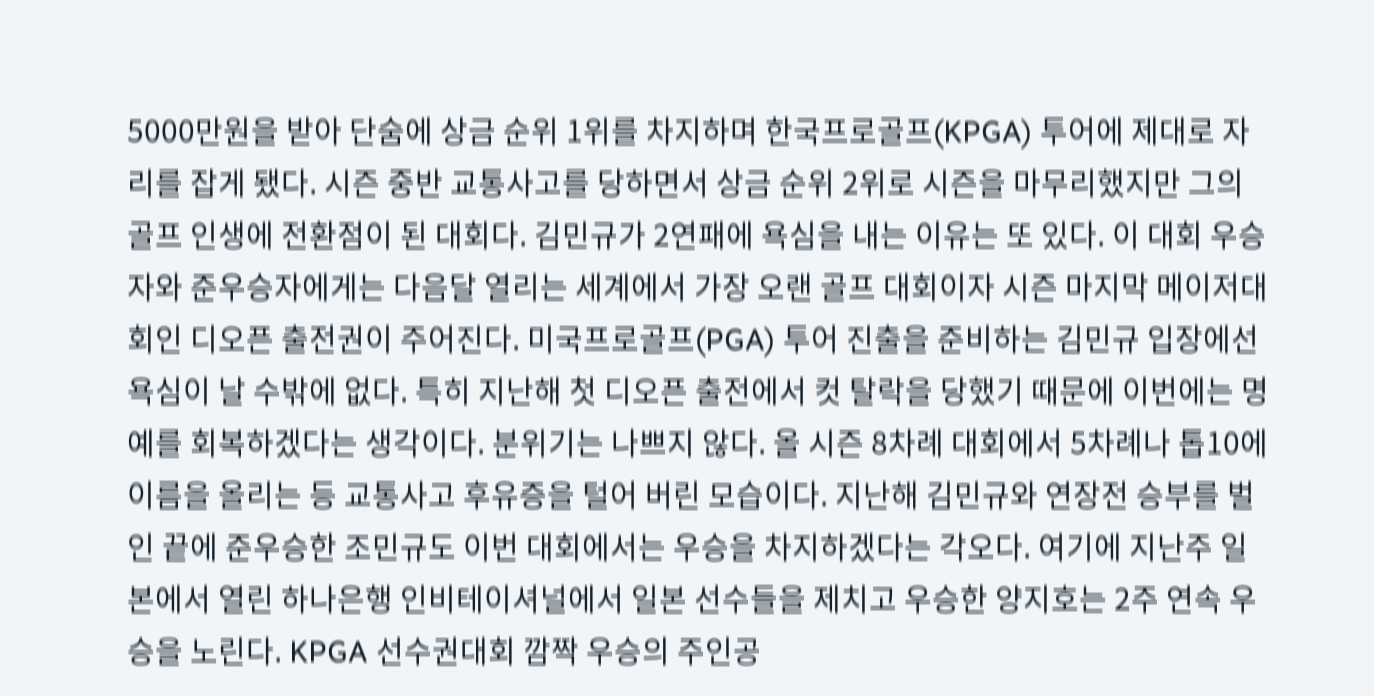5000만원을 받아 단숨에 상금 순위 1위를 차지하며 한국프로골프(KPGA) 투어에 제대로 자리를 잡게 됐다. 시즌 중반 교통사고를 당하면서 상금 순위 2위로 시즌을 마무리했지만 그의 골프 인생에 전환점이 된 대회다. 김민규가 2연패에 욕심을 내는 이유는 또 있다. 이 대회 우승자와 준우승자에게는 다음달 열리는 세계에서 가장 오랜 골프 대회이자 시즌 마지막 메이저대회인 디오픈 출전권이 주어진다. 미국프로골프(PGA) 투어 진출을 준비하는 김민규 입장에선 욕심이 날 수밖에 없다. 특히 지난해 첫 디오픈 출전에서 컷 탈락을 당했기 때문에 이번에는 명예를 회복하겠다는 생각이다. 분위기는 나쁘지 않다. 올 시즌 8차례 대회에서 5차례나 톱10에 이름을 올리는 등 교통사고 후유증을 털어 버린 모습이다. 지난해 김민규와 연장전 승부를 벌인 끝에 준우승한 조민규도 이번 대회에서는 우승을 차지하겠다는 각오다. 여기에 지난주 일본에서 열린 하나은행 인비테이셔널에서 일본 선수들을 제치고 우승한 양지호는 2주 연속 우승을 노린다. KPGA 선수권대회 깜짝 우승의 주인공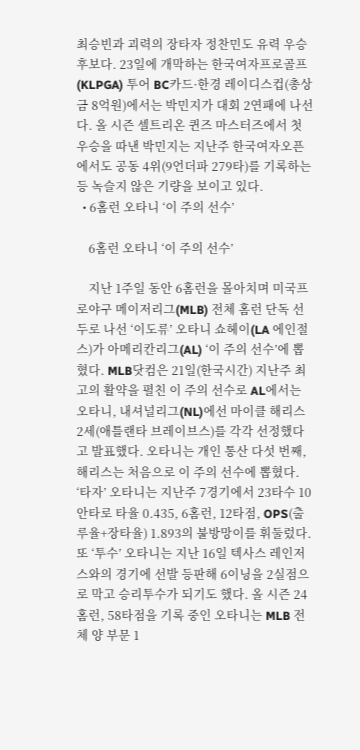최승빈과 괴력의 장타자 정찬민도 유력 우승 후보다. 23일에 개막하는 한국여자프로골프(KLPGA) 투어 BC카드·한경 레이디스컵(총상금 8억원)에서는 박민지가 대회 2연패에 나선다. 올 시즌 셀트리온 퀸즈 마스터즈에서 첫 우승을 따낸 박민지는 지난주 한국여자오픈에서도 공동 4위(9언더파 279타)를 기록하는 등 녹슬지 않은 기량을 보이고 있다.
  • 6홈런 오타니 ‘이 주의 선수’

    6홈런 오타니 ‘이 주의 선수’

    지난 1주일 동안 6홈런을 몰아치며 미국프로야구 메이저리그(MLB) 전체 홈런 단독 선두로 나선 ‘이도류’ 오타니 쇼헤이(LA 에인절스)가 아메리칸리그(AL) ‘이 주의 선수’에 뽑혔다. MLB닷컴은 21일(한국시간) 지난주 최고의 활약을 펼친 이 주의 선수로 AL에서는 오타니, 내셔널리그(NL)에선 마이클 해리스 2세(애틀랜타 브레이브스)를 각각 선정했다고 발표했다. 오타니는 개인 통산 다섯 번째, 해리스는 처음으로 이 주의 선수에 뽑혔다. ‘타자’ 오타니는 지난주 7경기에서 23타수 10안타로 타율 0.435, 6홈런, 12타점, OPS(출루율+장타율) 1.893의 불방망이를 휘둘렀다. 또 ‘투수’ 오타니는 지난 16일 텍사스 레인저스와의 경기에 선발 등판해 6이닝을 2실점으로 막고 승리투수가 되기도 했다. 올 시즌 24홈런, 58타점을 기록 중인 오타니는 MLB 전체 양 부문 1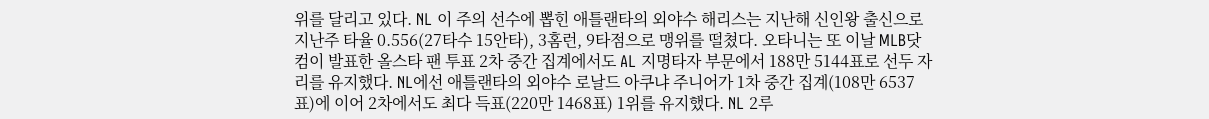위를 달리고 있다. NL 이 주의 선수에 뽑힌 애틀랜타의 외야수 해리스는 지난해 신인왕 출신으로 지난주 타율 0.556(27타수 15안타), 3홈런, 9타점으로 맹위를 떨쳤다. 오타니는 또 이날 MLB닷컴이 발표한 올스타 팬 투표 2차 중간 집계에서도 AL 지명타자 부문에서 188만 5144표로 선두 자리를 유지했다. NL에선 애틀랜타의 외야수 로날드 아쿠냐 주니어가 1차 중간 집계(108만 6537표)에 이어 2차에서도 최다 득표(220만 1468표) 1위를 유지했다. NL 2루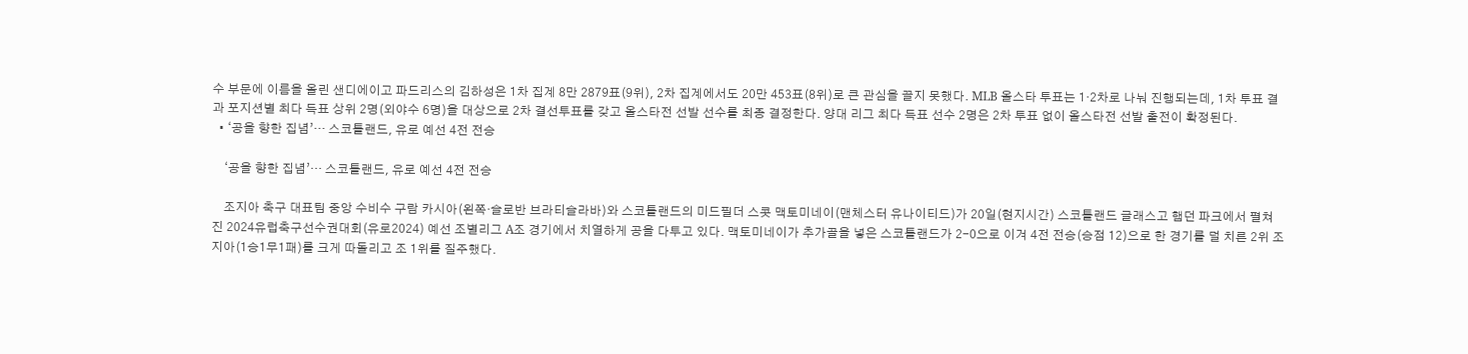수 부문에 이름을 올린 샌디에이고 파드리스의 김하성은 1차 집계 8만 2879표(9위), 2차 집계에서도 20만 453표(8위)로 큰 관심을 끌지 못했다. MLB 올스타 투표는 1·2차로 나눠 진행되는데, 1차 투표 결과 포지션별 최다 득표 상위 2명(외야수 6명)을 대상으로 2차 결선투표를 갖고 올스타전 선발 선수를 최종 결정한다. 양대 리그 최다 득표 선수 2명은 2차 투표 없이 올스타전 선발 출전이 확정된다.
  • ‘공을 향한 집념’… 스코틀랜드, 유로 예선 4전 전승

    ‘공을 향한 집념’… 스코틀랜드, 유로 예선 4전 전승

    조지아 축구 대표팀 중앙 수비수 구람 카시아(왼쪽·슬로반 브라티슬라바)와 스코틀랜드의 미드필더 스콧 맥토미네이(맨체스터 유나이티드)가 20일(현지시간) 스코틀랜드 글래스고 햄던 파크에서 펼쳐진 2024유럽축구선수권대회(유로2024) 예선 조별리그 A조 경기에서 치열하게 공을 다투고 있다. 맥토미네이가 추가골을 넣은 스코틀랜드가 2-0으로 이겨 4전 전승(승점 12)으로 한 경기를 덜 치른 2위 조지아(1승1무1패)를 크게 따돌리고 조 1위를 질주했다.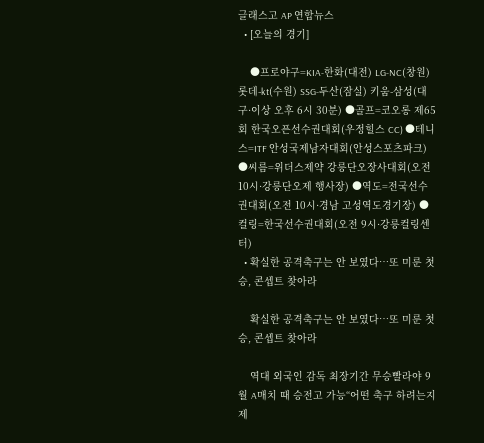글래스고 AP 연합뉴스
  • [오늘의 경기]

    ●프로야구=KIA-한화(대전) LG-NC(창원) 롯데-kt(수원) SSG-두산(잠실) 키움-삼성(대구·이상 오후 6시 30분) ●골프=코오롱 제65회 한국오픈선수권대회(우정힐스 CC) ●테니스=ITF 안성국제남자대회(안성스포츠파크) ●씨름=위더스제약 강릉단오장사대회(오전 10시·강릉단오제 행사장) ●역도=전국선수권대회(오전 10시·경남 고성역도경기장) ●컬링=한국선수권대회(오전 9시·강릉컬링센터)
  • 확실한 공격축구는 안 보였다…또 미룬 첫 승, 콘셉트 찾아라

    확실한 공격축구는 안 보였다…또 미룬 첫 승, 콘셉트 찾아라

    역대 외국인 감독 최장기간 무승빨라야 9월 A매치 때 승전고 가능“어떤 축구 하려는지 제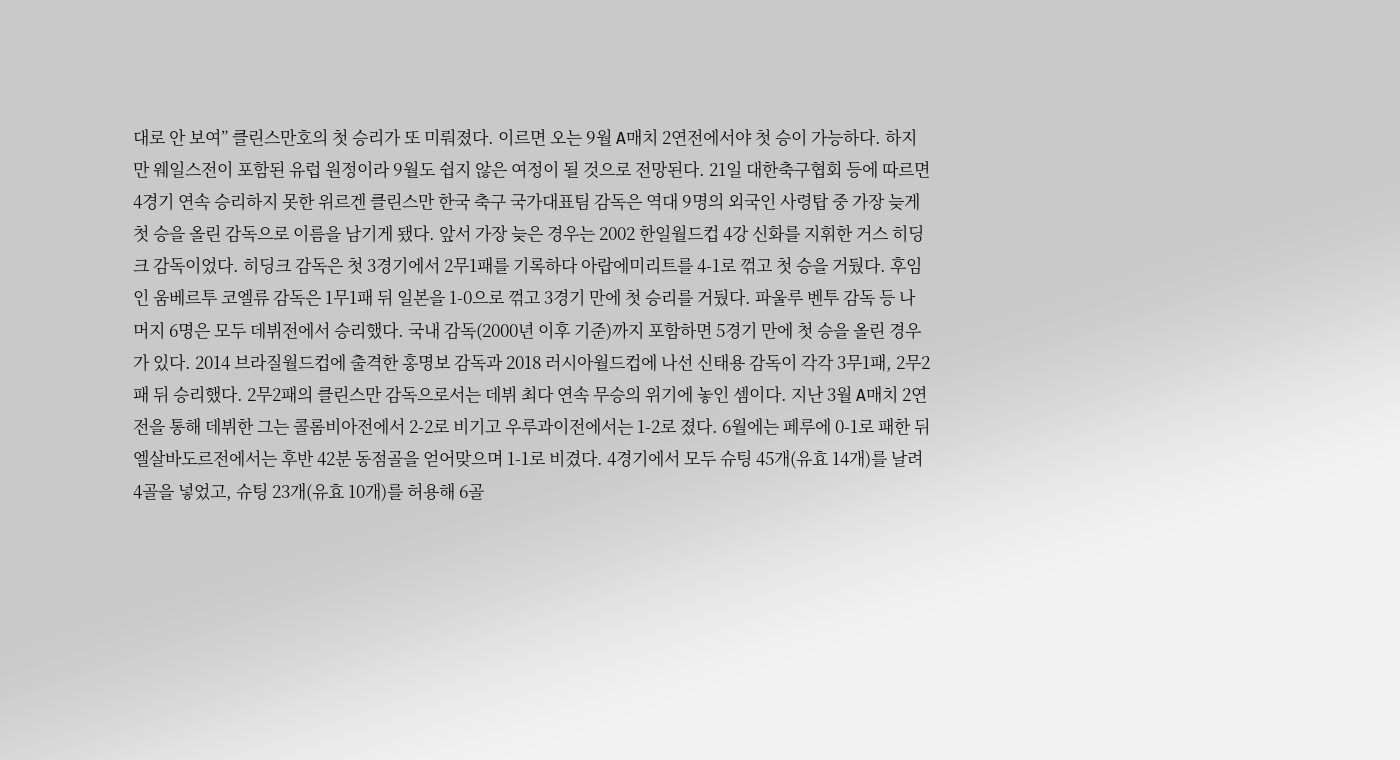대로 안 보여” 클린스만호의 첫 승리가 또 미뤄졌다. 이르면 오는 9월 A매치 2연전에서야 첫 승이 가능하다. 하지만 웨일스전이 포함된 유럽 원정이라 9월도 쉽지 않은 여정이 될 것으로 전망된다. 21일 대한축구협회 등에 따르면 4경기 연속 승리하지 못한 위르겐 클린스만 한국 축구 국가대표팀 감독은 역대 9명의 외국인 사령탑 중 가장 늦게 첫 승을 올린 감독으로 이름을 남기게 됐다. 앞서 가장 늦은 경우는 2002 한일월드컵 4강 신화를 지휘한 거스 히딩크 감독이었다. 히딩크 감독은 첫 3경기에서 2무1패를 기록하다 아랍에미리트를 4-1로 꺾고 첫 승을 거뒀다. 후임인 움베르투 코엘류 감독은 1무1패 뒤 일본을 1-0으로 꺾고 3경기 만에 첫 승리를 거뒀다. 파울루 벤투 감독 등 나머지 6명은 모두 데뷔전에서 승리했다. 국내 감독(2000년 이후 기준)까지 포함하면 5경기 만에 첫 승을 올린 경우가 있다. 2014 브라질월드컵에 출격한 홍명보 감독과 2018 러시아월드컵에 나선 신태용 감독이 각각 3무1패, 2무2패 뒤 승리했다. 2무2패의 클린스만 감독으로서는 데뷔 최다 연속 무승의 위기에 놓인 셈이다. 지난 3월 A매치 2연전을 통해 데뷔한 그는 콜롬비아전에서 2-2로 비기고 우루과이전에서는 1-2로 졌다. 6월에는 페루에 0-1로 패한 뒤 엘살바도르전에서는 후반 42분 동점골을 얻어맞으며 1-1로 비겼다. 4경기에서 모두 슈팅 45개(유효 14개)를 날려 4골을 넣었고, 슈팅 23개(유효 10개)를 허용해 6골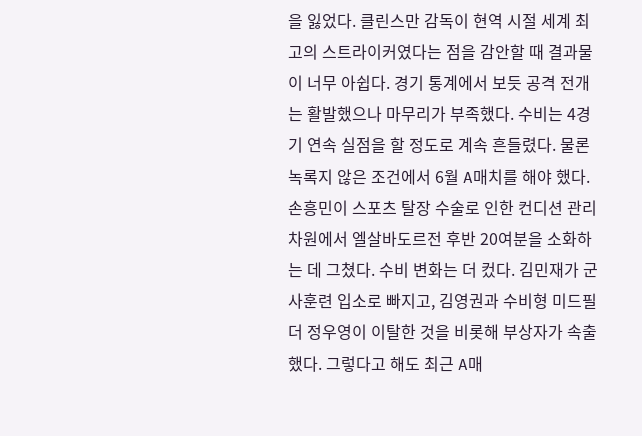을 잃었다. 클린스만 감독이 현역 시절 세계 최고의 스트라이커였다는 점을 감안할 때 결과물이 너무 아쉽다. 경기 통계에서 보듯 공격 전개는 활발했으나 마무리가 부족했다. 수비는 4경기 연속 실점을 할 정도로 계속 흔들렸다. 물론 녹록지 않은 조건에서 6월 A매치를 해야 했다. 손흥민이 스포츠 탈장 수술로 인한 컨디션 관리 차원에서 엘살바도르전 후반 20여분을 소화하는 데 그쳤다. 수비 변화는 더 컸다. 김민재가 군사훈련 입소로 빠지고, 김영권과 수비형 미드필더 정우영이 이탈한 것을 비롯해 부상자가 속출했다. 그렇다고 해도 최근 A매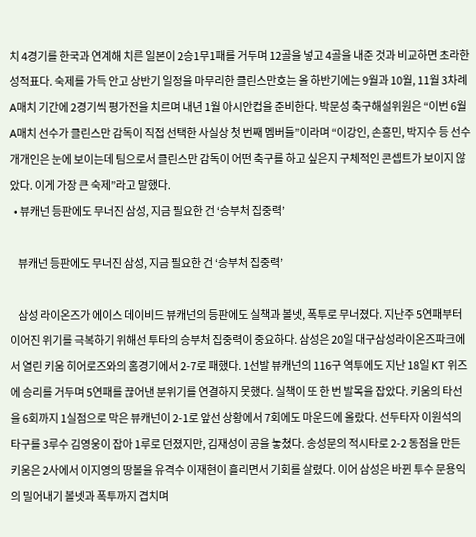치 4경기를 한국과 연계해 치른 일본이 2승1무1패를 거두며 12골을 넣고 4골을 내준 것과 비교하면 초라한 성적표다. 숙제를 가득 안고 상반기 일정을 마무리한 클린스만호는 올 하반기에는 9월과 10월, 11월 3차례 A매치 기간에 2경기씩 평가전을 치르며 내년 1월 아시안컵을 준비한다. 박문성 축구해설위원은 “이번 6월 A매치 선수가 클린스만 감독이 직접 선택한 사실상 첫 번째 멤버들”이라며 “이강인, 손흥민, 박지수 등 선수 개개인은 눈에 보이는데 팀으로서 클린스만 감독이 어떤 축구를 하고 싶은지 구체적인 콘셉트가 보이지 않았다. 이게 가장 큰 숙제”라고 말했다.
  • 뷰캐넌 등판에도 무너진 삼성, 지금 필요한 건 ‘승부처 집중력’

    뷰캐넌 등판에도 무너진 삼성, 지금 필요한 건 ‘승부처 집중력’

    삼성 라이온즈가 에이스 데이비드 뷰캐넌의 등판에도 실책과 볼넷, 폭투로 무너졌다. 지난주 5연패부터 이어진 위기를 극복하기 위해선 투타의 승부처 집중력이 중요하다. 삼성은 20일 대구삼성라이온즈파크에서 열린 키움 히어로즈와의 홈경기에서 2-7로 패했다. 1선발 뷰캐넌의 116구 역투에도 지난 18일 KT 위즈에 승리를 거두며 5연패를 끊어낸 분위기를 연결하지 못했다. 실책이 또 한 번 발목을 잡았다. 키움의 타선을 6회까지 1실점으로 막은 뷰캐넌이 2-1로 앞선 상황에서 7회에도 마운드에 올랐다. 선두타자 이원석의 타구를 3루수 김영웅이 잡아 1루로 던졌지만, 김재성이 공을 놓쳤다. 송성문의 적시타로 2-2 동점을 만든 키움은 2사에서 이지영의 땅볼을 유격수 이재현이 흘리면서 기회를 살렸다. 이어 삼성은 바뀐 투수 문용익의 밀어내기 볼넷과 폭투까지 겹치며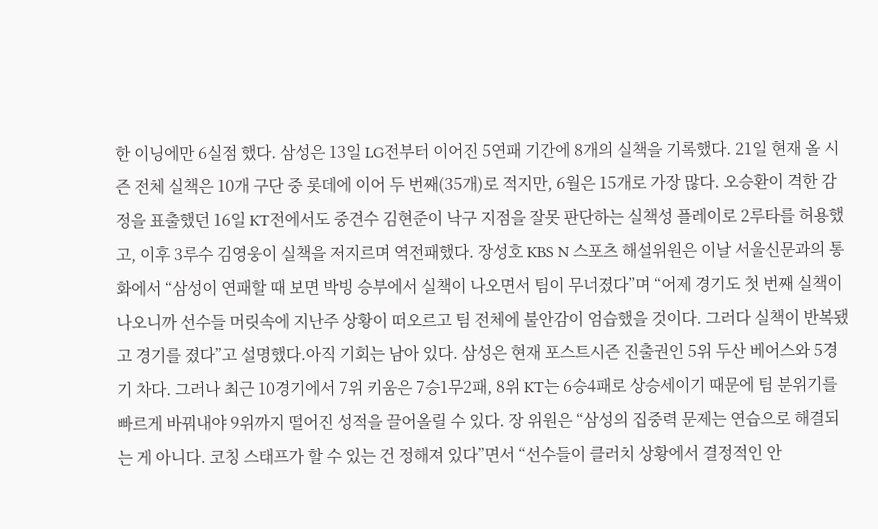한 이닝에만 6실점 했다. 삼성은 13일 LG전부터 이어진 5연패 기간에 8개의 실책을 기록했다. 21일 현재 올 시즌 전체 실책은 10개 구단 중 롯데에 이어 두 번째(35개)로 적지만, 6월은 15개로 가장 많다. 오승환이 격한 감정을 표출했던 16일 KT전에서도 중견수 김현준이 낙구 지점을 잘못 판단하는 실책성 플레이로 2루타를 허용했고, 이후 3루수 김영웅이 실책을 저지르며 역전패했다. 장성호 KBS N 스포츠 해설위원은 이날 서울신문과의 통화에서 “삼성이 연패할 때 보면 박빙 승부에서 실책이 나오면서 팀이 무너졌다”며 “어제 경기도 첫 번째 실책이 나오니까 선수들 머릿속에 지난주 상황이 떠오르고 팀 전체에 불안감이 엄습했을 것이다. 그러다 실책이 반복됐고 경기를 졌다”고 설명했다.아직 기회는 남아 있다. 삼성은 현재 포스트시즌 진출권인 5위 두산 베어스와 5경기 차다. 그러나 최근 10경기에서 7위 키움은 7승1무2패, 8위 KT는 6승4패로 상승세이기 때문에 팀 분위기를 빠르게 바꿔내야 9위까지 떨어진 성적을 끌어올릴 수 있다. 장 위원은 “삼성의 집중력 문제는 연습으로 해결되는 게 아니다. 코칭 스태프가 할 수 있는 건 정해져 있다”면서 “선수들이 클러치 상황에서 결정적인 안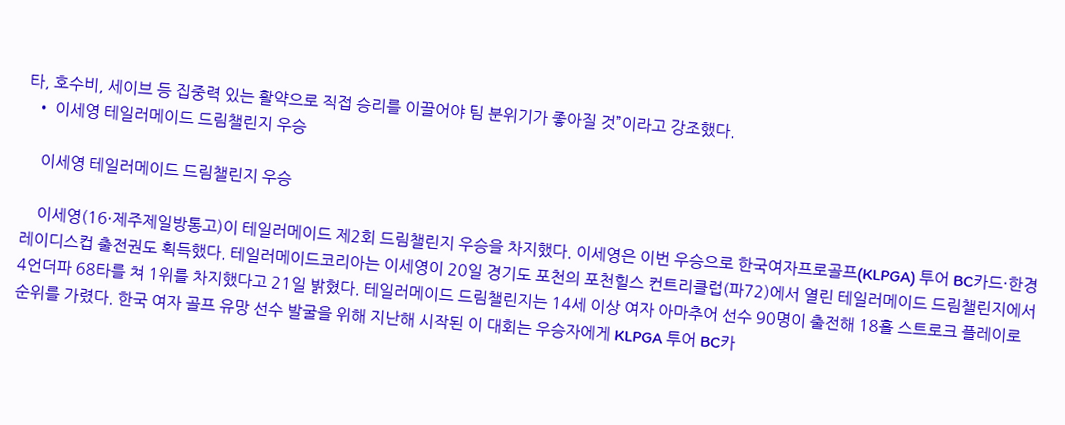타, 호수비, 세이브 등 집중력 있는 활약으로 직접 승리를 이끌어야 팀 분위기가 좋아질 것”이라고 강조했다.
  • 이세영 테일러메이드 드림챌린지 우승

    이세영 테일러메이드 드림챌린지 우승

    이세영(16·제주제일방통고)이 테일러메이드 제2회 드림챌린지 우승을 차지했다. 이세영은 이번 우승으로 한국여자프로골프(KLPGA) 투어 BC카드·한경 레이디스컵 출전권도 획득했다. 테일러메이드코리아는 이세영이 20일 경기도 포천의 포천힐스 컨트리클럽(파72)에서 열린 테일러메이드 드림챌린지에서 4언더파 68타를 쳐 1위를 차지했다고 21일 밝혔다. 테일러메이드 드림챌린지는 14세 이상 여자 아마추어 선수 90명이 출전해 18홀 스트로크 플레이로 순위를 가렸다. 한국 여자 골프 유망 선수 발굴을 위해 지난해 시작된 이 대회는 우승자에게 KLPGA 투어 BC카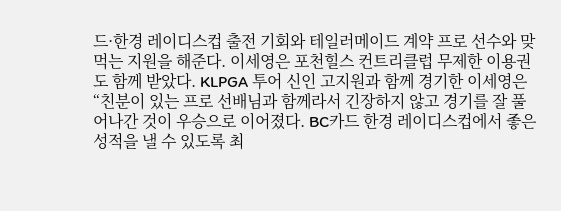드·한경 레이디스컵 출전 기회와 테일러메이드 계약 프로 선수와 맞먹는 지원을 해준다. 이세영은 포천힐스 컨트리클럽 무제한 이용권도 함께 받았다. KLPGA 투어 신인 고지원과 함께 경기한 이세영은 “친분이 있는 프로 선배님과 함께라서 긴장하지 않고 경기를 잘 풀어나간 것이 우승으로 이어졌다. BC카드 한경 레이디스컵에서 좋은 성적을 낼 수 있도록 최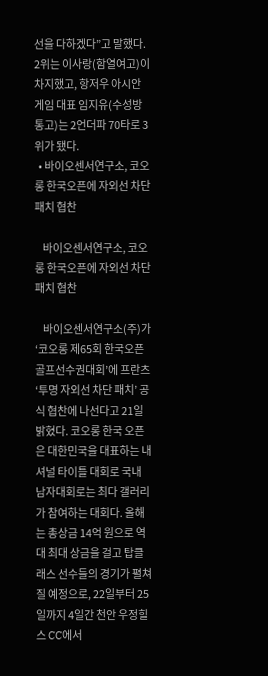선을 다하겠다”고 말했다. 2위는 이사랑(함열여고)이 차지했고, 항저우 아시안게임 대표 임지유(수성방통고)는 2언더파 70타로 3위가 됐다.
  • 바이오센서연구소, 코오롱 한국오픈에 자외선 차단 패치 협찬

    바이오센서연구소, 코오롱 한국오픈에 자외선 차단 패치 협찬

    바이오센서연구소(주)가 ‘코오롱 제65회 한국오픈 골프선수권대회’에 프란츠 ‘투명 자외선 차단 패치’ 공식 협찬에 나선다고 21일 밝혔다. 코오롱 한국 오픈은 대한민국을 대표하는 내셔널 타이틀 대회로 국내 남자대회로는 최다 갤러리가 참여하는 대회다. 올해는 총상금 14억 원으로 역대 최대 상금을 걸고 탑클래스 선수들의 경기가 펼쳐질 예정으로, 22일부터 25일까지 4일간 천안 우정힐스 CC에서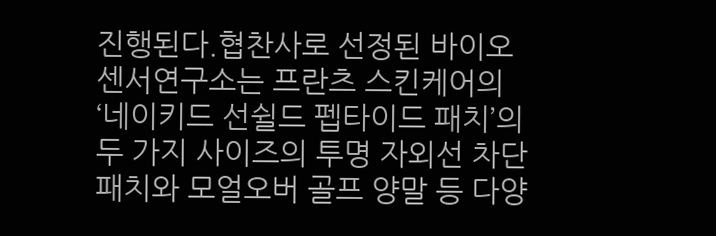진행된다.협찬사로 선정된 바이오센서연구소는 프란츠 스킨케어의 ‘네이키드 선쉴드 펩타이드 패치’의 두 가지 사이즈의 투명 자외선 차단 패치와 모얼오버 골프 양말 등 다양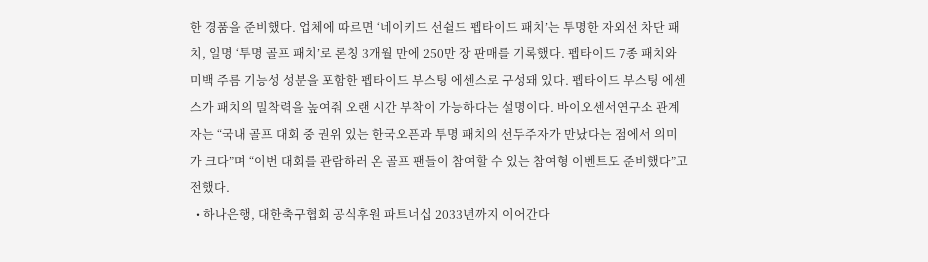한 경품을 준비했다. 업체에 따르면 ‘네이키드 선쉴드 펩타이드 패치’는 투명한 자외선 차단 패치, 일명 ‘투명 골프 패치’로 론칭 3개월 만에 250만 장 판매를 기록했다. 펩타이드 7종 패치와 미백 주름 기능성 성분을 포함한 펩타이드 부스팅 에센스로 구성돼 있다. 펩타이드 부스팅 에센스가 패치의 밀착력을 높여줘 오랜 시간 부착이 가능하다는 설명이다. 바이오센서연구소 관계자는 “국내 골프 대회 중 권위 있는 한국오픈과 투명 패치의 선두주자가 만났다는 점에서 의미가 크다”며 “이번 대회를 관람하러 온 골프 팬들이 참여할 수 있는 참여형 이벤트도 준비했다”고 전했다.
  • 하나은행, 대한축구협회 공식후원 파트너십 2033년까지 이어간다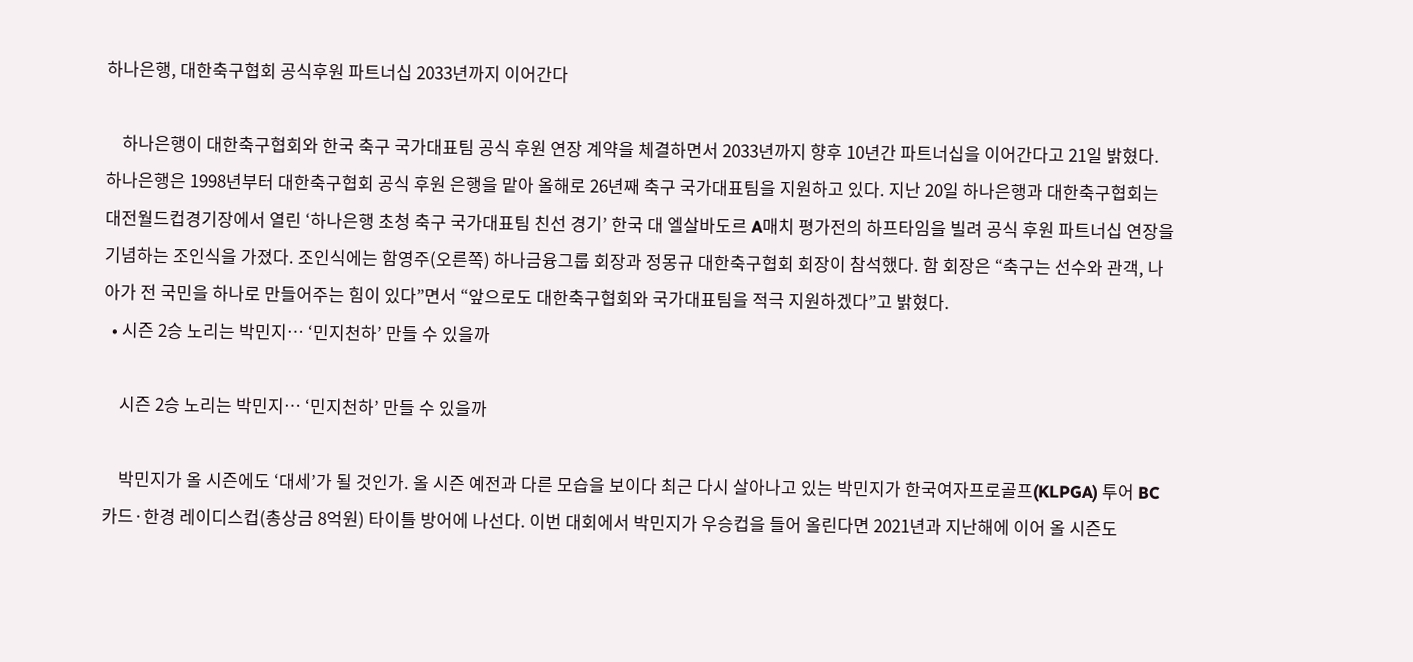하나은행, 대한축구협회 공식후원 파트너십 2033년까지 이어간다

    하나은행이 대한축구협회와 한국 축구 국가대표팀 공식 후원 연장 계약을 체결하면서 2033년까지 향후 10년간 파트너십을 이어간다고 21일 밝혔다. 하나은행은 1998년부터 대한축구협회 공식 후원 은행을 맡아 올해로 26년째 축구 국가대표팀을 지원하고 있다. 지난 20일 하나은행과 대한축구협회는 대전월드컵경기장에서 열린 ‘하나은행 초청 축구 국가대표팀 친선 경기’ 한국 대 엘살바도르 A매치 평가전의 하프타임을 빌려 공식 후원 파트너십 연장을 기념하는 조인식을 가졌다. 조인식에는 함영주(오른쪽) 하나금융그룹 회장과 정몽규 대한축구협회 회장이 참석했다. 함 회장은 “축구는 선수와 관객, 나아가 전 국민을 하나로 만들어주는 힘이 있다”면서 “앞으로도 대한축구협회와 국가대표팀을 적극 지원하겠다”고 밝혔다.
  • 시즌 2승 노리는 박민지… ‘민지천하’ 만들 수 있을까

    시즌 2승 노리는 박민지… ‘민지천하’ 만들 수 있을까

    박민지가 올 시즌에도 ‘대세’가 될 것인가. 올 시즌 예전과 다른 모습을 보이다 최근 다시 살아나고 있는 박민지가 한국여자프로골프(KLPGA) 투어 BC카드·한경 레이디스컵(총상금 8억원) 타이틀 방어에 나선다. 이번 대회에서 박민지가 우승컵을 들어 올린다면 2021년과 지난해에 이어 올 시즌도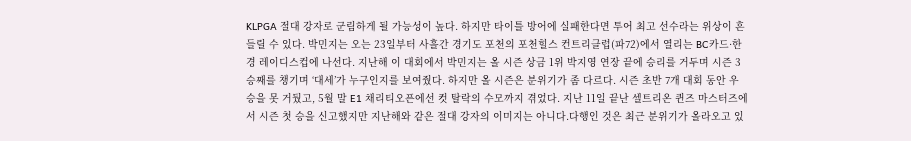KLPGA 절대 강자로 군림하게 될 가능성이 높다. 하지만 타이틀 방어에 실패한다면 투어 최고 선수라는 위상이 흔들릴 수 있다. 박민지는 오는 23일부터 사흘간 경기도 포천의 포천힐스 컨트리클럽(파72)에서 열리는 BC카드·한경 레이디스컵에 나선다. 지난해 이 대회에서 박민지는 올 시즌 상금 1위 박지영 연장 끝에 승리를 거두며 시즌 3승째를 챙기며 ‘대세’가 누구인지를 보여줬다. 하지만 올 시즌은 분위기가 좀 다르다. 시즌 초반 7개 대회 동안 우승을 못 거뒀고, 5월 말 E1 채리티오픈에선 컷 탈락의 수모까지 겪었다. 지난 11일 끝난 셀트리온 퀸즈 마스터즈에서 시즌 첫 승을 신고했지만 지난해와 같은 절대 강자의 이미지는 아니다.다행인 것은 최근 분위기가 올라오고 있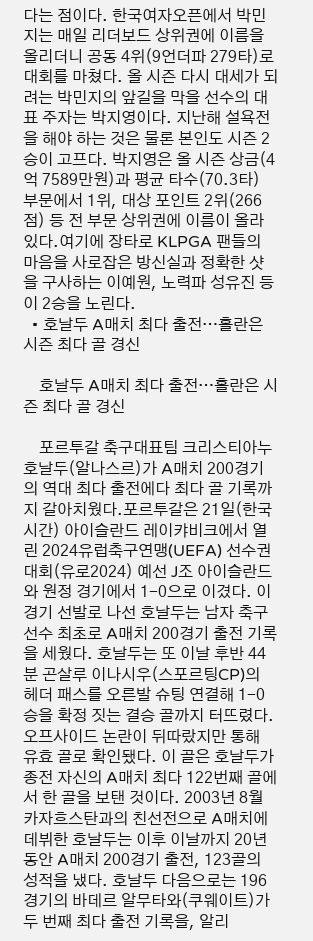다는 점이다. 한국여자오픈에서 박민지는 매일 리더보드 상위권에 이름을 올리더니 공동 4위(9언더파 279타)로 대회를 마쳤다. 올 시즌 다시 대세가 되려는 박민지의 앞길을 막을 선수의 대표 주자는 박지영이다. 지난해 설욕전을 해야 하는 것은 물론 본인도 시즌 2승이 고프다. 박지영은 올 시즌 상금(4억 7589만원)과 평균 타수(70.3타) 부문에서 1위, 대상 포인트 2위(266점) 등 전 부문 상위권에 이름이 올라 있다.여기에 장타로 KLPGA 팬들의 마음을 사로잡은 방신실과 정확한 샷을 구사하는 이예원, 노력파 성유진 등이 2승을 노린다.
  • 호날두 A매치 최다 출전…홀란은 시즌 최다 골 경신

    호날두 A매치 최다 출전…홀란은 시즌 최다 골 경신

    포르투갈 축구대표팀 크리스티아누 호날두(알나스르)가 A매치 200경기의 역대 최다 출전에다 최다 골 기록까지 갈아치웠다.포르투갈은 21일(한국시간) 아이슬란드 레이캬비크에서 열린 2024유럽축구연맹(UEFA) 선수권대회(유로2024) 예선 J조 아이슬란드와 원정 경기에서 1-0으로 이겼다. 이 경기 선발로 나선 호날두는 남자 축구선수 최초로 A매치 200경기 출전 기록을 세웠다. 호날두는 또 이날 후반 44분 곤살루 이나시우(스포르팅CP)의 헤더 패스를 오른발 슈팅 연결해 1-0승을 확정 짓는 결승 골까지 터뜨렸다. 오프사이드 논란이 뒤따랐지만 통해 유효 골로 확인됐다. 이 골은 호날두가 종전 자신의 A매치 최다 122번째 골에서 한 골을 보탠 것이다. 2003년 8월 카자흐스탄과의 친선전으로 A매치에 데뷔한 호날두는 이후 이날까지 20년 동안 A매치 200경기 출전, 123골의 성적을 냈다. 호날두 다음으로는 196경기의 바데르 알무타와(쿠웨이트)가 두 번째 최다 출전 기록을, 알리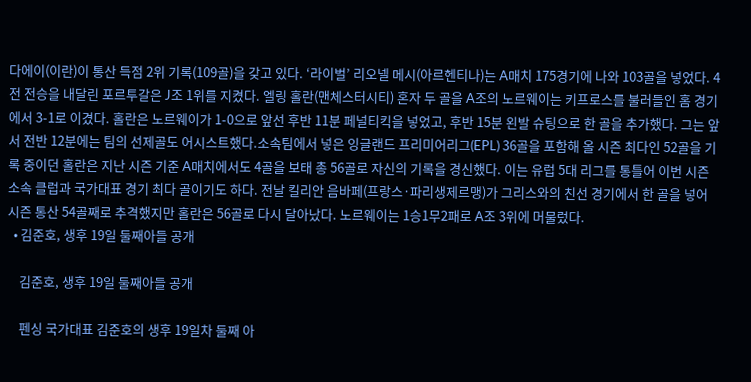다에이(이란)이 통산 득점 2위 기록(109골)을 갖고 있다. ‘라이벌’ 리오넬 메시(아르헨티나)는 A매치 175경기에 나와 103골을 넣었다. 4전 전승을 내달린 포르투갈은 J조 1위를 지켰다. 엘링 홀란(맨체스터시티) 혼자 두 골을 A조의 노르웨이는 키프로스를 불러들인 홈 경기에서 3-1로 이겼다. 홀란은 노르웨이가 1-0으로 앞선 후반 11분 페널티킥을 넣었고, 후반 15분 왼발 슈팅으로 한 골을 추가했다. 그는 앞서 전반 12분에는 팀의 선제골도 어시스트했다.소속팀에서 넣은 잉글랜드 프리미어리그(EPL) 36골을 포함해 올 시즌 최다인 52골을 기록 중이던 홀란은 지난 시즌 기준 A매치에서도 4골을 보태 총 56골로 자신의 기록을 경신했다. 이는 유럽 5대 리그를 통틀어 이번 시즌 소속 클럽과 국가대표 경기 최다 골이기도 하다. 전날 킬리안 음바페(프랑스·파리생제르맹)가 그리스와의 친선 경기에서 한 골을 넣어 시즌 통산 54골째로 추격했지만 홀란은 56골로 다시 달아났다. 노르웨이는 1승1무2패로 A조 3위에 머물렀다.
  • 김준호, 생후 19일 둘째아들 공개

    김준호, 생후 19일 둘째아들 공개

    펜싱 국가대표 김준호의 생후 19일차 둘째 아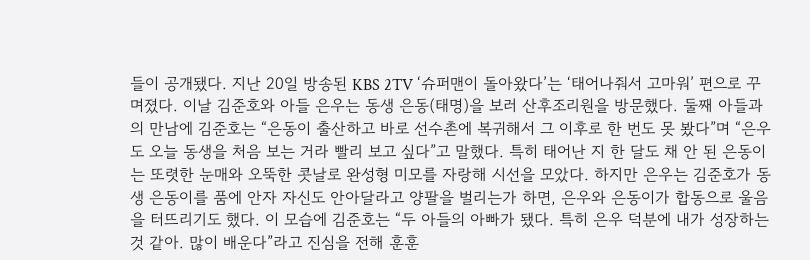들이 공개됐다. 지난 20일 방송된 KBS 2TV ‘슈퍼맨이 돌아왔다’는 ‘태어나줘서 고마워’ 편으로 꾸며졌다. 이날 김준호와 아들 은우는 동생 은동(태명)을 보러 산후조리원을 방문했다. 둘째 아들과의 만남에 김준호는 “은동이 출산하고 바로 선수촌에 복귀해서 그 이후로 한 번도 못 봤다”며 “은우도 오늘 동생을 처음 보는 거라 빨리 보고 싶다”고 말했다. 특히 태어난 지 한 달도 채 안 된 은동이는 또렷한 눈매와 오뚝한 콧날로 완성형 미모를 자랑해 시선을 모았다. 하지만 은우는 김준호가 동생 은동이를 품에 안자 자신도 안아달라고 양팔을 벌리는가 하면, 은우와 은동이가 합동으로 울음을 터뜨리기도 했다. 이 모습에 김준호는 “두 아들의 아빠가 됐다. 특히 은우 덕분에 내가 성장하는 것 같아. 많이 배운다”라고 진심을 전해 훈훈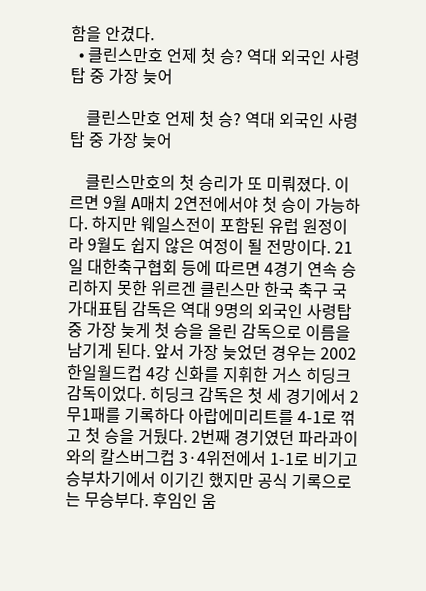함을 안겼다.
  • 클린스만호 언제 첫 승? 역대 외국인 사령탑 중 가장 늦어

    클린스만호 언제 첫 승? 역대 외국인 사령탑 중 가장 늦어

    클린스만호의 첫 승리가 또 미뤄졌다. 이르면 9월 A매치 2연전에서야 첫 승이 가능하다. 하지만 웨일스전이 포함된 유럽 원정이라 9월도 쉽지 않은 여정이 될 전망이다. 21일 대한축구협회 등에 따르면 4경기 연속 승리하지 못한 위르겐 클린스만 한국 축구 국가대표팀 감독은 역대 9명의 외국인 사령탑 중 가장 늦게 첫 승을 올린 감독으로 이름을 남기게 된다. 앞서 가장 늦었던 경우는 2002 한일월드컵 4강 신화를 지휘한 거스 히딩크 감독이었다. 히딩크 감독은 첫 세 경기에서 2무1패를 기록하다 아랍에미리트를 4-1로 꺾고 첫 승을 거뒀다. 2번째 경기였던 파라과이와의 칼스버그컵 3·4위전에서 1-1로 비기고 승부차기에서 이기긴 했지만 공식 기록으로는 무승부다. 후임인 움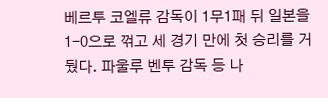베르투 코엘류 감독이 1무1패 뒤 일본을 1-0으로 꺾고 세 경기 만에 첫 승리를 거뒀다. 파울루 벤투 감독 등 나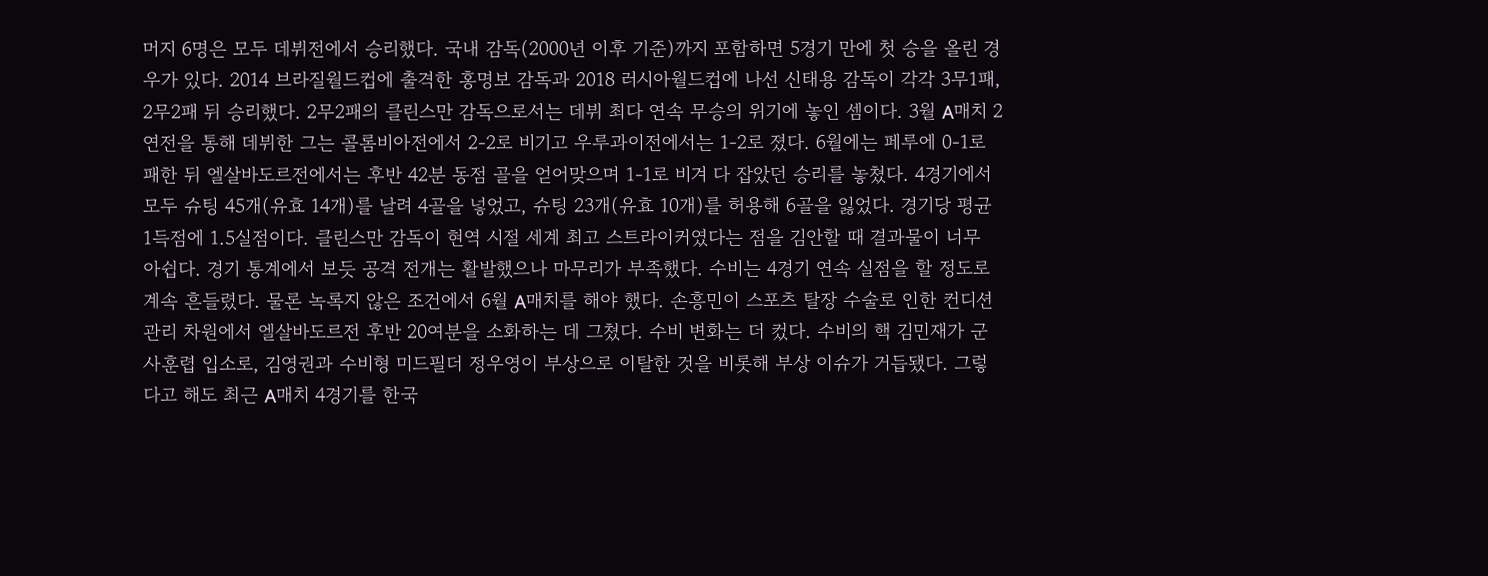머지 6명은 모두 데뷔전에서 승리했다. 국내 감독(2000년 이후 기준)까지 포함하면 5경기 만에 첫 승을 올린 경우가 있다. 2014 브라질월드컵에 출격한 홍명보 감독과 2018 러시아월드컵에 나선 신태용 감독이 각각 3무1패, 2무2패 뒤 승리했다. 2무2패의 클린스만 감독으로서는 데뷔 최다 연속 무승의 위기에 놓인 셈이다. 3월 A매치 2연전을 통해 데뷔한 그는 콜롬비아전에서 2-2로 비기고 우루과이전에서는 1-2로 졌다. 6월에는 페루에 0-1로 패한 뒤 엘살바도르전에서는 후반 42분 동점 골을 얻어맞으며 1-1로 비겨 다 잡았던 승리를 놓쳤다. 4경기에서 모두 슈팅 45개(유효 14개)를 날려 4골을 넣었고, 슈팅 23개(유효 10개)를 허용해 6골을 잃었다. 경기당 평균 1득점에 1.5실점이다. 클린스만 감독이 현역 시절 세계 최고 스트라이커였다는 점을 김안할 때 결과물이 너무 아쉽다. 경기 통계에서 보듯 공격 전개는 활발했으나 마무리가 부족했다. 수비는 4경기 연속 실점을 할 정도로 계속 흔들렸다. 물론 녹록지 않은 조건에서 6월 A매치를 해야 했다. 손흥민이 스포츠 탈장 수술로 인한 컨디션 관리 차원에서 엘살바도르전 후반 20여분을 소화하는 데 그쳤다. 수비 변화는 더 컸다. 수비의 핵 김민재가 군사훈렵 입소로, 김영권과 수비형 미드필더 정우영이 부상으로 이탈한 것을 비롯해 부상 이슈가 거듭됐다. 그렇다고 해도 최근 A매치 4경기를 한국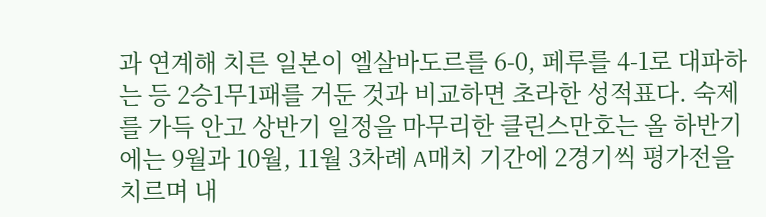과 연계해 치른 일본이 엘살바도르를 6-0, 페루를 4-1로 대파하는 등 2승1무1패를 거둔 것과 비교하면 초라한 성적표다. 숙제를 가득 안고 상반기 일정을 마무리한 클린스만호는 올 하반기에는 9월과 10월, 11월 3차례 A매치 기간에 2경기씩 평가전을 치르며 내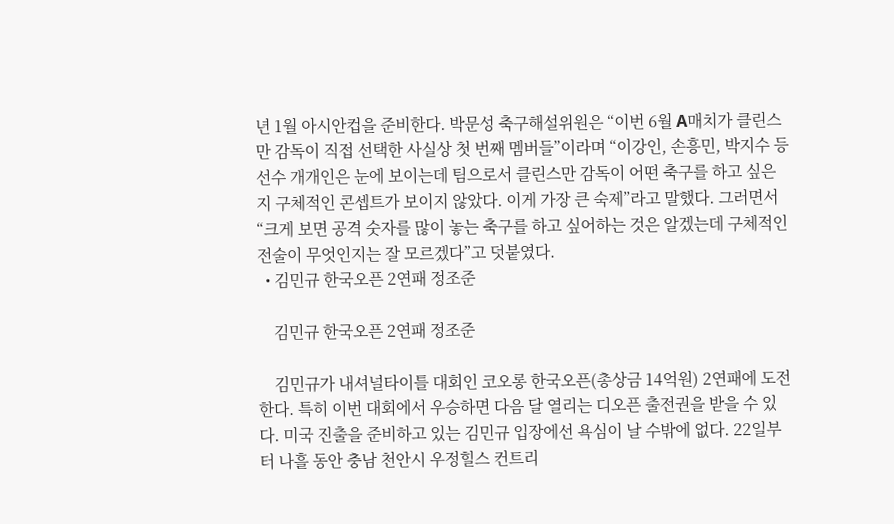년 1월 아시안컵을 준비한다. 박문성 축구해설위원은 “이번 6월 A매치가 클린스만 감독이 직접 선택한 사실상 첫 번째 멤버들”이라며 “이강인, 손흥민, 박지수 등 선수 개개인은 눈에 보이는데 팀으로서 클린스만 감독이 어떤 축구를 하고 싶은지 구체적인 콘셉트가 보이지 않았다. 이게 가장 큰 숙제”라고 말했다. 그러면서 “크게 보면 공격 숫자를 많이 놓는 축구를 하고 싶어하는 것은 알겠는데 구체적인 전술이 무엇인지는 잘 모르겠다”고 덧붙였다.
  • 김민규 한국오픈 2연패 정조준

    김민규 한국오픈 2연패 정조준

    김민규가 내셔널타이틀 대회인 코오롱 한국오픈(총상금 14억원) 2연패에 도전한다. 특히 이번 대회에서 우승하면 다음 달 열리는 디오픈 출전권을 받을 수 있다. 미국 진출을 준비하고 있는 김민규 입장에선 욕심이 날 수밖에 없다. 22일부터 나흘 동안 충남 천안시 우정힐스 컨트리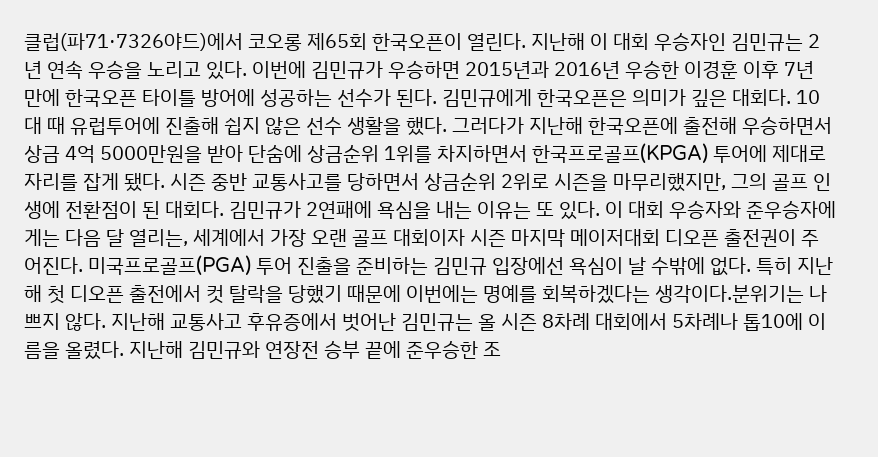클럽(파71·7326야드)에서 코오롱 제65회 한국오픈이 열린다. 지난해 이 대회 우승자인 김민규는 2년 연속 우승을 노리고 있다. 이번에 김민규가 우승하면 2015년과 2016년 우승한 이경훈 이후 7년 만에 한국오픈 타이틀 방어에 성공하는 선수가 된다. 김민규에게 한국오픈은 의미가 깊은 대회다. 10대 때 유럽투어에 진출해 쉽지 않은 선수 생활을 했다. 그러다가 지난해 한국오픈에 출전해 우승하면서 상금 4억 5000만원을 받아 단숨에 상금순위 1위를 차지하면서 한국프로골프(KPGA) 투어에 제대로 자리를 잡게 됐다. 시즌 중반 교통사고를 당하면서 상금순위 2위로 시즌을 마무리했지만, 그의 골프 인생에 전환점이 된 대회다. 김민규가 2연패에 욕심을 내는 이유는 또 있다. 이 대회 우승자와 준우승자에게는 다음 달 열리는, 세계에서 가장 오랜 골프 대회이자 시즌 마지막 메이저대회 디오픈 출전권이 주어진다. 미국프로골프(PGA) 투어 진출을 준비하는 김민규 입장에선 욕심이 날 수밖에 없다. 특히 지난해 첫 디오픈 출전에서 컷 탈락을 당했기 때문에 이번에는 명예를 회복하겠다는 생각이다.분위기는 나쁘지 않다. 지난해 교통사고 후유증에서 벗어난 김민규는 올 시즌 8차례 대회에서 5차례나 톱10에 이름을 올렸다. 지난해 김민규와 연장전 승부 끝에 준우승한 조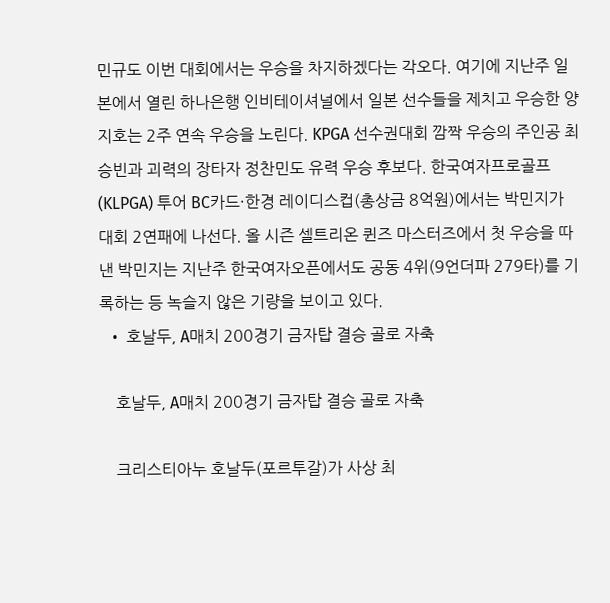민규도 이번 대회에서는 우승을 차지하겠다는 각오다. 여기에 지난주 일본에서 열린 하나은행 인비테이셔널에서 일본 선수들을 제치고 우승한 양지호는 2주 연속 우승을 노린다. KPGA 선수권대회 깜짝 우승의 주인공 최승빈과 괴력의 장타자 정찬민도 유력 우승 후보다. 한국여자프로골프(KLPGA) 투어 BC카드·한경 레이디스컵(총상금 8억원)에서는 박민지가 대회 2연패에 나선다. 올 시즌 셀트리온 퀸즈 마스터즈에서 첫 우승을 따낸 박민지는 지난주 한국여자오픈에서도 공동 4위(9언더파 279타)를 기록하는 등 녹슬지 않은 기량을 보이고 있다.
  • 호날두, A매치 200경기 금자탑 결승 골로 자축

    호날두, A매치 200경기 금자탑 결승 골로 자축

    크리스티아누 호날두(포르투갈)가 사상 최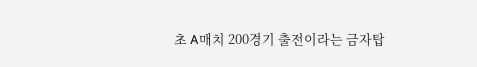초 A매치 200경기 출전이라는 금자탑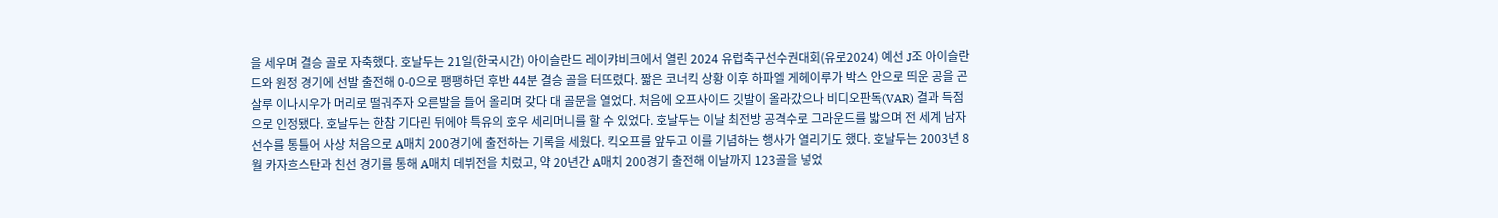을 세우며 결승 골로 자축했다. 호날두는 21일(한국시간) 아이슬란드 레이캬비크에서 열린 2024 유럽축구선수권대회(유로2024) 예선 J조 아이슬란드와 원정 경기에 선발 출전해 0-0으로 팽팽하던 후반 44분 결승 골을 터뜨렸다. 짧은 코너킥 상황 이후 하파엘 게헤이루가 박스 안으로 띄운 공을 곤살루 이나시우가 머리로 떨궈주자 오른발을 들어 올리며 갖다 대 골문을 열었다. 처음에 오프사이드 깃발이 올라갔으나 비디오판독(VAR) 결과 득점으로 인정됐다. 호날두는 한참 기다린 뒤에야 특유의 호우 세리머니를 할 수 있었다. 호날두는 이날 최전방 공격수로 그라운드를 밟으며 전 세계 남자 선수를 통틀어 사상 처음으로 A매치 200경기에 출전하는 기록을 세웠다. 킥오프를 앞두고 이를 기념하는 행사가 열리기도 했다. 호날두는 2003년 8월 카자흐스탄과 친선 경기를 통해 A매치 데뷔전을 치렀고, 약 20년간 A매치 200경기 출전해 이날까지 123골을 넣었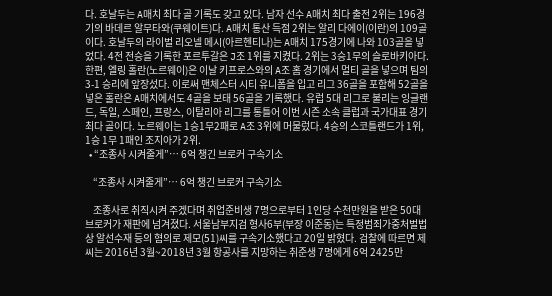다. 호날두는 A매치 최다 골 기록도 갖고 있다. 남자 선수 A매치 최다 출전 2위는 196경기의 바데르 알무타와(쿠웨이트)다. A매치 통산 득점 2위는 알리 다에이(이란)의 109골이다. 호날두의 라이벌 리오넬 메시(아르헨티나)는 A매치 175경기에 나와 103골을 넣었다. 4전 전승을 기록한 포르투갈은 J조 1위를 지켰다. 2위는 3승1무의 슬로바키아다. 한편, 엘링 홀란(노르웨이)은 이날 키프로스와의 A조 홈 경기에서 멀티 골을 넣으며 팀의 3-1 승리에 앞장섰다. 이로써 맨체스터 시티 유니폼을 입고 리그 36골을 포함해 52골을 넣은 홀란은 A매치에서도 4골을 보태 56골을 기록했다. 유럽 5대 리그로 불리는 잉글랜드, 독일, 스페인, 프랑스, 이탈리아 리그를 통틀어 이번 시즌 소속 클럽과 국가대표 경기 최다 골이다. 노르웨이는 1승1무2패로 A조 3위에 머물렀다. 4승의 스코틀랜드가 1위, 1승 1무 1패인 조지아가 2위.
  • “조종사 시켜줄게”… 6억 챙긴 브로커 구속기소

    “조종사 시켜줄게”… 6억 챙긴 브로커 구속기소

    조종사로 취직시켜 주겠다며 취업준비생 7명으로부터 1인당 수천만원을 받은 50대 브로커가 재판에 넘겨졌다. 서울남부지검 형사6부(부장 이준동)는 특정범죄가중처벌법상 알선수재 등의 혐의로 제모(51)씨를 구속기소했다고 20일 밝혔다. 검찰에 따르면 제씨는 2016년 3월~2018년 3월 항공사를 지망하는 취준생 7명에게 6억 2425만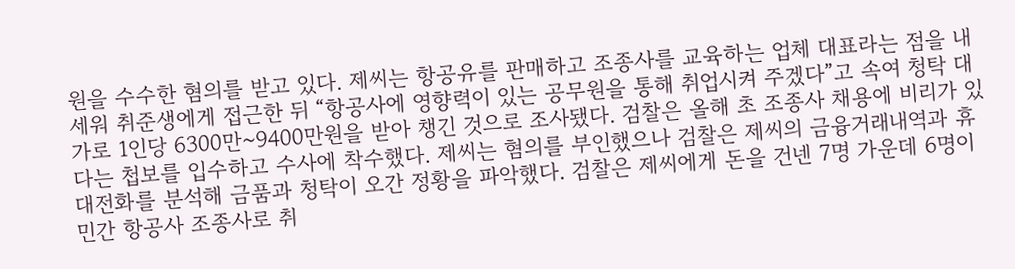원을 수수한 혐의를 받고 있다. 제씨는 항공유를 판매하고 조종사를 교육하는 업체 대표라는 점을 내세워 취준생에게 접근한 뒤 “항공사에 영향력이 있는 공무원을 통해 취업시켜 주겠다”고 속여 청탁 대가로 1인당 6300만~9400만원을 받아 챙긴 것으로 조사됐다. 검찰은 올해 초 조종사 채용에 비리가 있다는 첩보를 입수하고 수사에 착수했다. 제씨는 혐의를 부인했으나 검찰은 제씨의 금융거래내역과 휴대전화를 분석해 금품과 청탁이 오간 정황을 파악했다. 검찰은 제씨에게 돈을 건넨 7명 가운데 6명이 민간 항공사 조종사로 취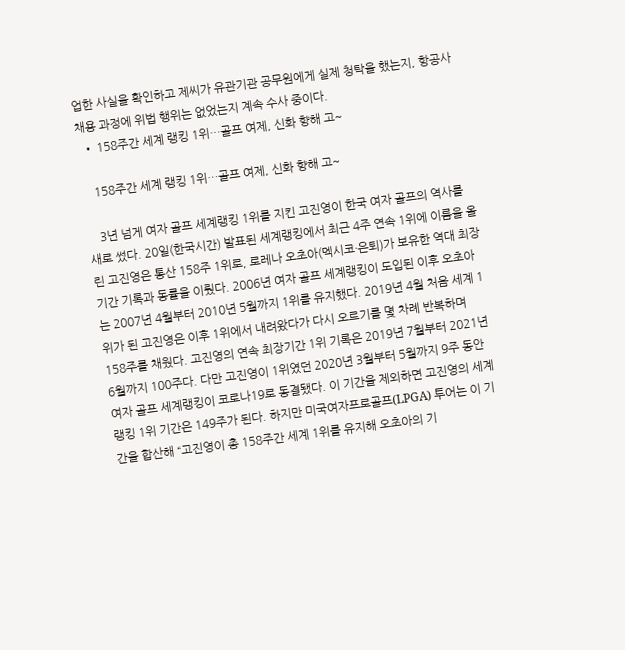업한 사실을 확인하고 제씨가 유관기관 공무원에게 실제 청탁을 했는지, 항공사 채용 과정에 위법 행위는 없었는지 계속 수사 중이다.
  • 158주간 세계 랭킹 1위…골프 여제, 신화 향해 고~

    158주간 세계 랭킹 1위…골프 여제, 신화 향해 고~

    3년 넘게 여자 골프 세계랭킹 1위를 지킨 고진영이 한국 여자 골프의 역사를 새로 썼다. 20일(한국시간) 발표된 세계랭킹에서 최근 4주 연속 1위에 이름을 올린 고진영은 통산 158주 1위로, 로레나 오초아(멕시코·은퇴)가 보유한 역대 최장기간 기록과 동률을 이뤘다. 2006년 여자 골프 세계랭킹이 도입된 이후 오초아는 2007년 4월부터 2010년 5월까지 1위를 유지했다. 2019년 4월 처음 세계 1위가 된 고진영은 이후 1위에서 내려왔다가 다시 오르기를 몇 차례 반복하며 158주를 채웠다. 고진영의 연속 최장기간 1위 기록은 2019년 7월부터 2021년 6월까지 100주다. 다만 고진영이 1위였던 2020년 3월부터 5월까지 9주 동안 여자 골프 세계랭킹이 코로나19로 동결됐다. 이 기간을 제외하면 고진영의 세계랭킹 1위 기간은 149주가 된다. 하지만 미국여자프로골프(LPGA) 투어는 이 기간을 합산해 “고진영이 총 158주간 세계 1위를 유지해 오초아의 기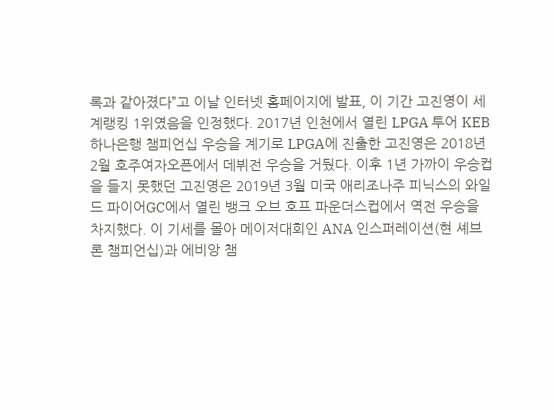록과 같아졌다”고 이날 인터넷 홈페이지에 발표, 이 기간 고진영이 세계랭킹 1위였음을 인정했다. 2017년 인천에서 열린 LPGA 투어 KEB 하나은행 챔피언십 우승을 계기로 LPGA에 진출한 고진영은 2018년 2월 호주여자오픈에서 데뷔전 우승을 거뒀다. 이후 1년 가까이 우승컵을 들지 못했던 고진영은 2019년 3월 미국 애리조나주 피닉스의 와일드 파이어GC에서 열린 뱅크 오브 호프 파운더스컵에서 역전 우승을 차지했다. 이 기세를 몰아 메이저대회인 ANA 인스퍼레이션(현 셰브론 챔피언십)과 에비앙 챔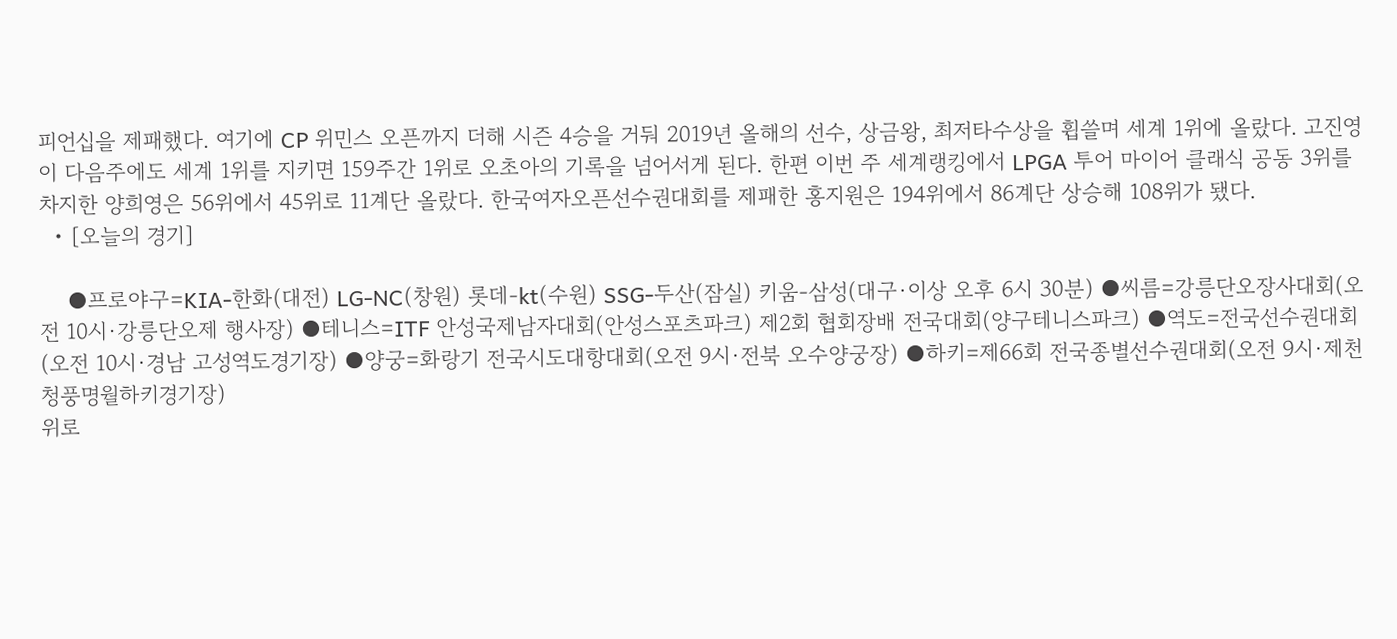피언십을 제패했다. 여기에 CP 위민스 오픈까지 더해 시즌 4승을 거둬 2019년 올해의 선수, 상금왕, 최저타수상을 휩쓸며 세계 1위에 올랐다. 고진영이 다음주에도 세계 1위를 지키면 159주간 1위로 오초아의 기록을 넘어서게 된다. 한편 이번 주 세계랭킹에서 LPGA 투어 마이어 클래식 공동 3위를 차지한 양희영은 56위에서 45위로 11계단 올랐다. 한국여자오픈선수권대회를 제패한 홍지원은 194위에서 86계단 상승해 108위가 됐다.
  • [오늘의 경기]

    ●프로야구=KIA-한화(대전) LG-NC(창원) 롯데-kt(수원) SSG-두산(잠실) 키움-삼성(대구·이상 오후 6시 30분) ●씨름=강릉단오장사대회(오전 10시·강릉단오제 행사장) ●테니스=ITF 안성국제남자대회(안성스포츠파크) 제2회 협회장배 전국대회(양구테니스파크) ●역도=전국선수권대회(오전 10시·경남 고성역도경기장) ●양궁=화랑기 전국시도대항대회(오전 9시·전북 오수양궁장) ●하키=제66회 전국종별선수권대회(오전 9시·제천 청풍명월하키경기장)
위로